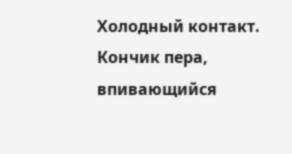Холодный контакт. Кончик пера, впивающийся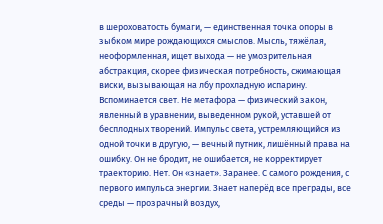в шероховатость бумаги, — единственная точка опоры в зыбком мире рождающихся смыслов. Мысль, тяжёлая, неоформленная, ищет выхода — не умозрительная абстракция, скорее физическая потребность, сжимающая виски, вызывающая на лбу прохладную испарину.
Вспоминается свет. Не метафора — физический закон, явленный в уравнении, выведенном рукой, уставшей от бесплодных творений. Импульс света, устремляющийся из одной точки в другую, — вечный путник, лишённый права на ошибку. Он не бродит, не ошибается, не корректирует траекторию. Нет. Он «знает». Заранее. С самого рождения, с первого импульса энергии. Знает наперёд все преграды, все среды — прозрачный воздух,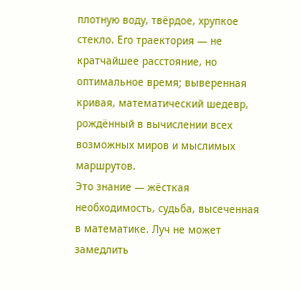плотную воду, твёрдое, хрупкое стекло. Его траектория — не кратчайшее расстояние, но оптимальное время; выверенная кривая, математический шедевр, рождённый в вычислении всех возможных миров и мыслимых маршрутов.
Это знание — жёсткая необходимость, судьба, высеченная в математике. Луч не может замедлить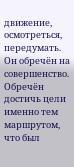движение, осмотреться, передумать. Он обречён на совершенство. Обречён достичь цели именно тем маршрутом, что был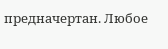предначертан. Любое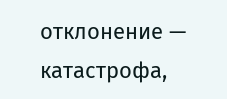отклонение — катастрофа,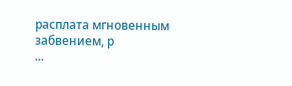расплата мгновенным забвением, р
...